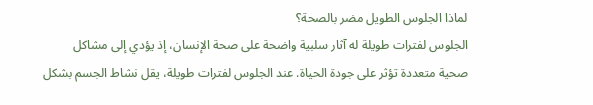لماذا الجلوس الطويل مضر بالصحة؟
الجلوس لفترات طويلة له آثار سلبية واضحة على صحة الإنسان، إذ يؤدي إلى مشاكل صحية متعددة تؤثر على جودة الحياة. عند الجلوس لفترات طويلة، يقل نشاط الجسم بشكل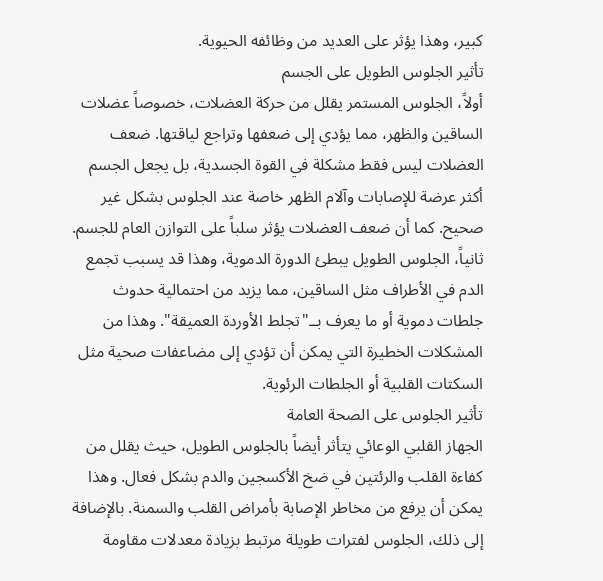كبير، وهذا يؤثر على العديد من وظائفه الحيوية.
تأثير الجلوس الطويل على الجسم
أولاً، الجلوس المستمر يقلل من حركة العضلات، خصوصاً عضلات الساقين والظهر، مما يؤدي إلى ضعفها وتراجع لياقتها. ضعف العضلات ليس فقط مشكلة في القوة الجسدية، بل يجعل الجسم أكثر عرضة للإصابات وآلام الظهر خاصة عند الجلوس بشكل غير صحيح. كما أن ضعف العضلات يؤثر سلباً على التوازن العام للجسم.
ثانياً، الجلوس الطويل يبطئ الدورة الدموية، وهذا قد يسبب تجمع الدم في الأطراف مثل الساقين، مما يزيد من احتمالية حدوث جلطات دموية أو ما يعرف بــ"تجلط الأوردة العميقة". وهذا من المشكلات الخطيرة التي يمكن أن تؤدي إلى مضاعفات صحية مثل السكتات القلبية أو الجلطات الرئوية.
تأثير الجلوس على الصحة العامة
الجهاز القلبي الوعائي يتأثر أيضاً بالجلوس الطويل، حيث يقلل من كفاءة القلب والرئتين في ضخ الأكسجين والدم بشكل فعال. وهذا يمكن أن يرفع من مخاطر الإصابة بأمراض القلب والسمنة. بالإضافة إلى ذلك، الجلوس لفترات طويلة مرتبط بزيادة معدلات مقاومة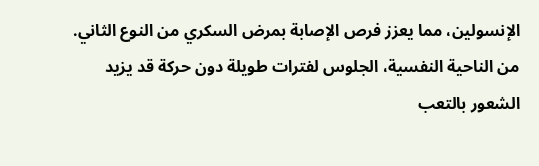الإنسولين، مما يعزز فرص الإصابة بمرض السكري من النوع الثاني.
من الناحية النفسية، الجلوس لفترات طويلة دون حركة قد يزيد الشعور بالتعب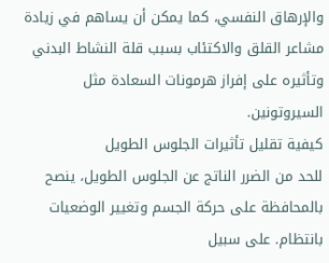والإرهاق النفسي، كما يمكن أن يساهم في زيادة مشاعر القلق والاكتئاب بسبب قلة النشاط البدني وتأثيره على إفراز هرمونات السعادة مثل السيروتونين.
كيفية تقليل تأثيرات الجلوس الطويل
للحد من الضرر الناتج عن الجلوس الطويل، ينصح بالمحافظة على حركة الجسم وتغيير الوضعيات بانتظام. على سبيل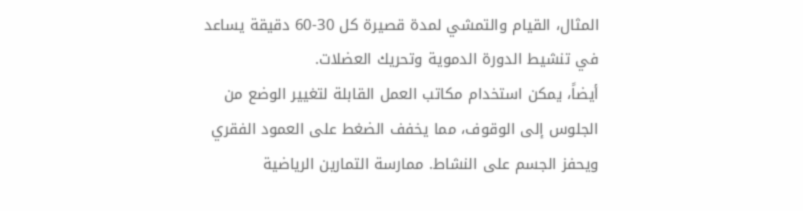المثال، القيام والتمشي لمدة قصيرة كل 30-60 دقيقة يساعد في تنشيط الدورة الدموية وتحريك العضلات.
أيضاً، يمكن استخدام مكاتب العمل القابلة لتغيير الوضع من الجلوس إلى الوقوف، مما يخفف الضغط على العمود الفقري ويحفز الجسم على النشاط. ممارسة التمارين الرياضية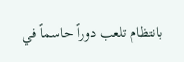بانتظام تلعب دوراً حاسماً في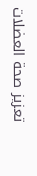تعزيز صحة العضلات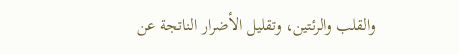والقلب والرئتين، وتقليل الأضرار الناتجة عن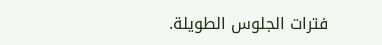فترات الجلوس الطويلة.